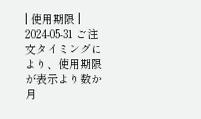| 使用期限 | 2024-05-31 ご注文タイミングにより、使用期限が表示より数か月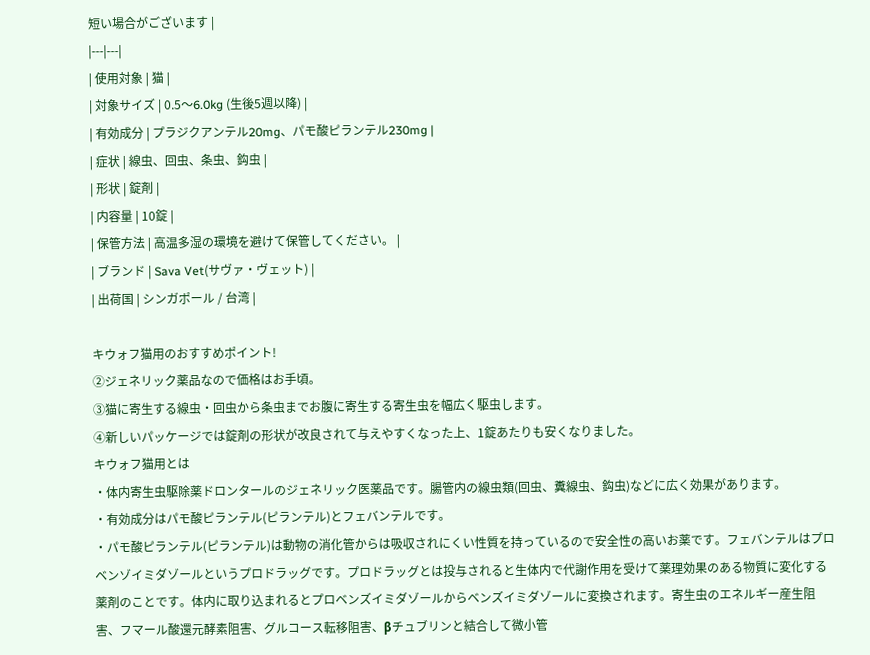短い場合がございます |
|---|---|
| 使用対象 | 猫 |
| 対象サイズ | 0.5〜6.0kg (生後5週以降) |
| 有効成分 | プラジクアンテル20mg、パモ酸ピランテル230mg |
| 症状 | 線虫、回虫、条虫、鈎虫 |
| 形状 | 錠剤 |
| 内容量 | 10錠 |
| 保管方法 | 高温多湿の環境を避けて保管してください。 |
| ブランド | Sava Vet(サヴァ・ヴェット) |
| 出荷国 | シンガポール / 台湾 |

キウォフ猫用のおすすめポイント!
②ジェネリック薬品なので価格はお手頃。
③猫に寄生する線虫・回虫から条虫までお腹に寄生する寄生虫を幅広く駆虫します。
④新しいパッケージでは錠剤の形状が改良されて与えやすくなった上、1錠あたりも安くなりました。
キウォフ猫用とは
・体内寄生虫駆除薬ドロンタールのジェネリック医薬品です。腸管内の線虫類(回虫、糞線虫、鈎虫)などに広く効果があります。
・有効成分はパモ酸ピランテル(ピランテル)とフェバンテルです。
・パモ酸ピランテル(ピランテル)は動物の消化管からは吸収されにくい性質を持っているので安全性の高いお薬です。フェバンテルはプロベンゾイミダゾールというプロドラッグです。プロドラッグとは投与されると生体内で代謝作用を受けて薬理効果のある物質に変化する薬剤のことです。体内に取り込まれるとプロベンズイミダゾールからベンズイミダゾールに変換されます。寄生虫のエネルギー産生阻害、フマール酸還元酵素阻害、グルコース転移阻害、βチュブリンと結合して微小管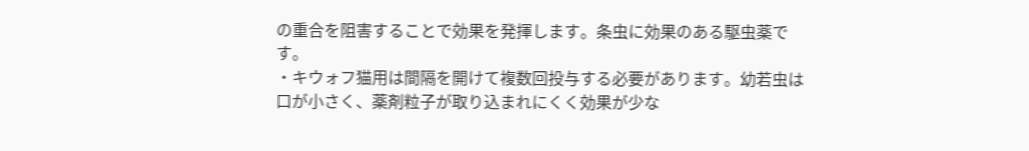の重合を阻害することで効果を発揮します。条虫に効果のある駆虫薬です。
・キウォフ猫用は間隔を開けて複数回投与する必要があります。幼若虫は口が小さく、薬剤粒子が取り込まれにくく効果が少な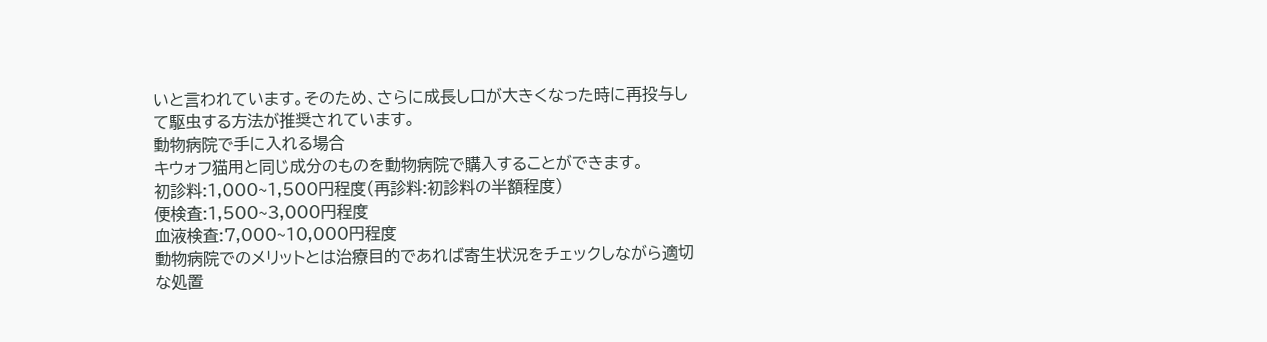いと言われています。そのため、さらに成長し口が大きくなった時に再投与して駆虫する方法が推奨されています。
動物病院で手に入れる場合
キウォフ猫用と同じ成分のものを動物病院で購入することができます。
初診料:1,000~1,500円程度(再診料:初診料の半額程度)
便検査:1,500~3,000円程度
血液検査:7,000~10,000円程度
動物病院でのメリットとは治療目的であれば寄生状況をチェックしながら適切な処置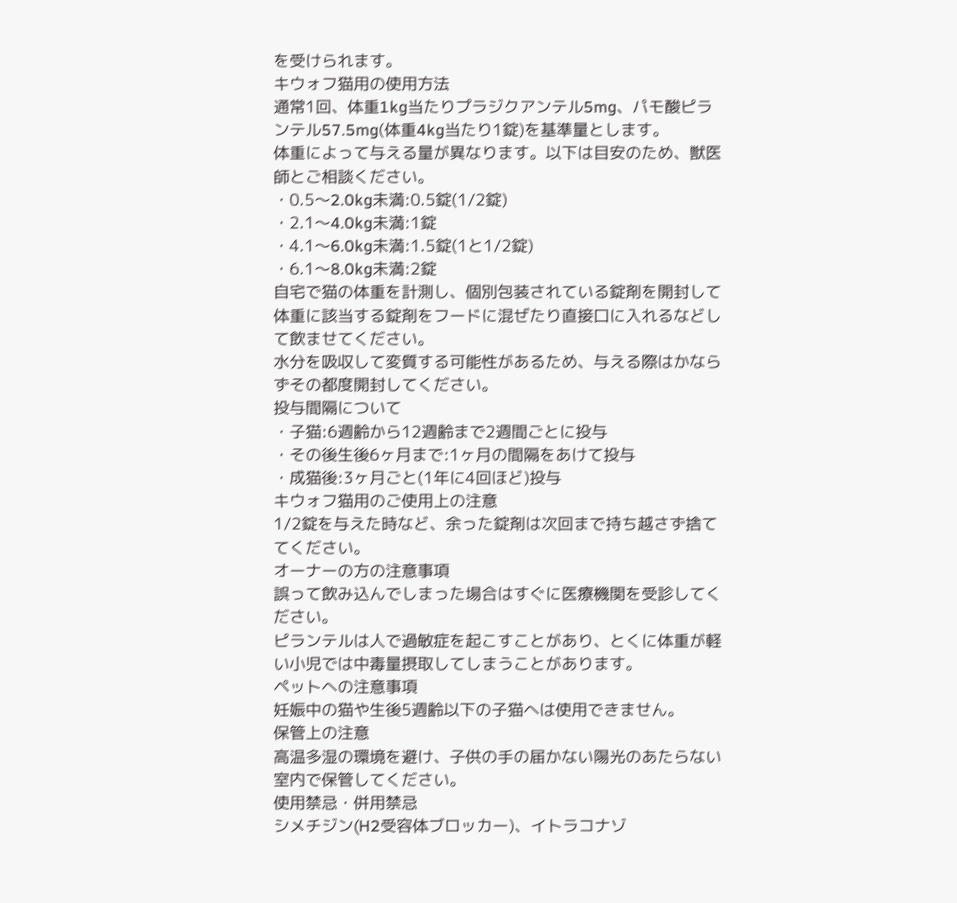を受けられます。
キウォフ猫用の使用方法
通常1回、体重1kg当たりプラジクアンテル5mg、パモ酸ピランテル57.5mg(体重4kg当たり1錠)を基準量とします。
体重によって与える量が異なります。以下は目安のため、獣医師とご相談ください。
・0.5〜2.0kg未満:0.5錠(1/2錠)
・2.1〜4.0kg未満:1錠
・4.1〜6.0kg未満:1.5錠(1と1/2錠)
・6.1〜8.0kg未満:2錠
自宅で猫の体重を計測し、個別包装されている錠剤を開封して体重に該当する錠剤をフードに混ぜたり直接口に入れるなどして飲ませてください。
水分を吸収して変質する可能性があるため、与える際はかならずその都度開封してください。
投与間隔について
・子猫:6週齢から12週齢まで2週間ごとに投与
・その後生後6ヶ月まで:1ヶ月の間隔をあけて投与
・成猫後:3ヶ月ごと(1年に4回ほど)投与
キウォフ猫用のご使用上の注意
1/2錠を与えた時など、余った錠剤は次回まで持ち越さず捨ててください。
オーナーの方の注意事項
誤って飲み込んでしまった場合はすぐに医療機関を受診してください。
ピランテルは人で過敏症を起こすことがあり、とくに体重が軽い小児では中毒量摂取してしまうことがあります。
ペットへの注意事項
妊娠中の猫や生後5週齢以下の子猫へは使用できません。
保管上の注意
高温多湿の環境を避け、子供の手の届かない陽光のあたらない室内で保管してください。
使用禁忌・併用禁忌
シメチジン(H2受容体ブロッカー)、イトラコナゾ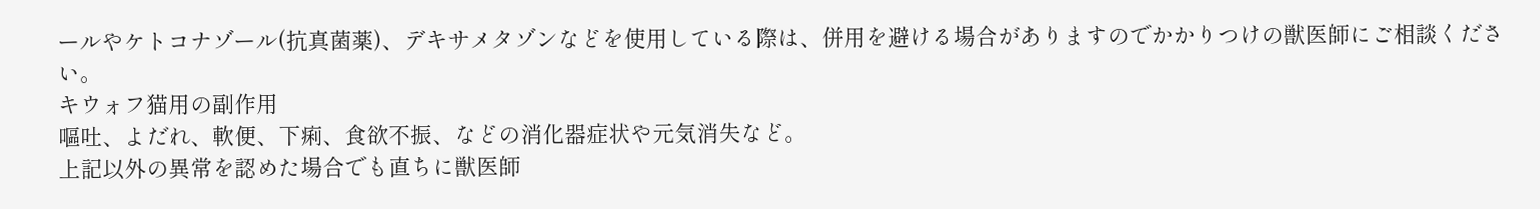ールやケトコナゾール(抗真菌薬)、デキサメタゾンなどを使用している際は、併用を避ける場合がありますのでかかりつけの獣医師にご相談ください。
キウォフ猫用の副作用
嘔吐、よだれ、軟便、下痢、食欲不振、などの消化器症状や元気消失など。
上記以外の異常を認めた場合でも直ちに獣医師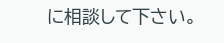に相談して下さい。